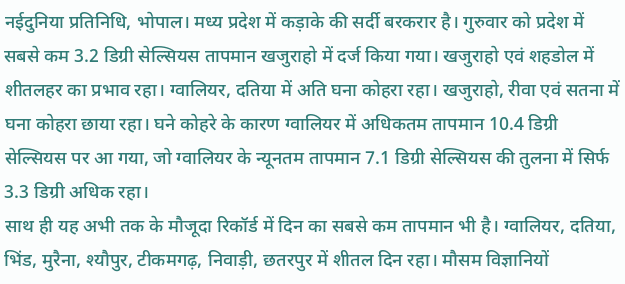नईदुनिया प्रतिनिधि, भोपाल। मध्य प्रदेश में कड़ाके की सर्दी बरकरार है। गुरुवार को प्रदेश में सबसे कम 3.2 डिग्री सेल्सियस तापमान खजुराहो में दर्ज किया गया। खजुराहो एवं शहडोल में शीतलहर का प्रभाव रहा। ग्वालियर, दतिया में अति घना कोहरा रहा। खजुराहो, रीवा एवं सतना में घना कोहरा छाया रहा। घने कोहरे के कारण ग्वालियर में अधिकतम तापमान 10.4 डिग्री सेल्सियस पर आ गया, जो ग्वालियर के न्यूनतम तापमान 7.1 डिग्री सेल्सियस की तुलना में सिर्फ 3.3 डिग्री अधिक रहा।
साथ ही यह अभी तक के मौजूदा रिकॉर्ड में दिन का सबसे कम तापमान भी है। ग्वालियर, दतिया, भिंड, मुरैना, श्यौपुर, टीकमगढ़, निवाड़ी, छतरपुर में शीतल दिन रहा। मौसम विज्ञानियों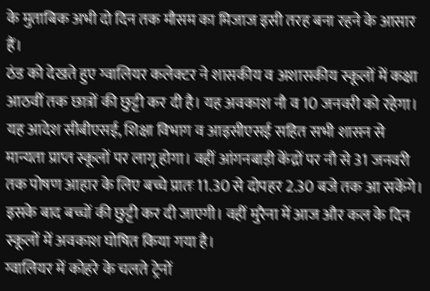के मुताबिक अभी दो दिन तक मौसम का मिजाज इसी तरह बना रहने के आसार हैं।
ठंड को देखते हुए ग्वालियर कलेक्टर ने शासकीय व अशासकीय स्कूलों में कक्षा आठवीं तक छात्रों की छुट्टी कर दी है। यह अवकाश नौ व 10 जनवरी को रहेगा। यह आदेश सीबीएसई, शिक्षा विभाग व आइसीएसई सहित सभी शासन से मान्यता प्राप्त स्कूलों पर लागू होगा। वहीं आंगनबाड़ी केंद्रों पर नौ से 31 जनवरी तक पोषण आहार के लिए बच्चे प्रातः 11.30 से दोपहर 2.30 बजे तक आ सकेंगे। इसके बाद बच्चों की छुट्टी कर दी जाएगी। वहीं मुरैना में आज और कल के दिन स्कूलों में अवकाश घोषित किया गया है।
ग्वालियर में कोहरे के चलते ट्रेनों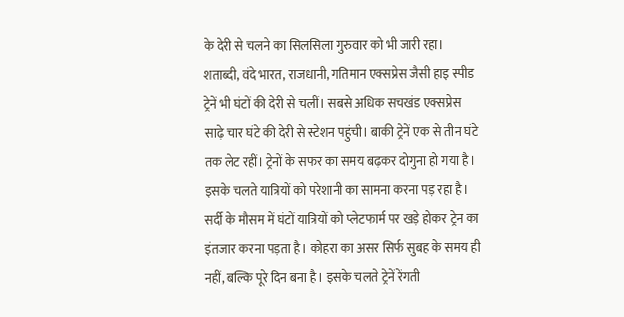के देरी से चलने का सिलसिला गुरुवार को भी जारी रहा। शताब्दी, वंदे भारत, राजधानी, गतिमान एक्सप्रेस जैसी हाइ स्पीड ट्रेनें भी घंटों की देरी से चलीं। सबसे अधिक सचखंड एक्सप्रेस साढ़े चार घंटे की देरी से स्टेशन पहुंची। बाकी ट्रेनें एक से तीन घंटे तक लेट रहीं। ट्रेनों के सफर का समय बढ़कर दोगुना हो गया है। इसके चलते यात्रियों को परेशानी का सामना करना पड़ रहा है।
सर्दी के मौसम में घंटों यात्रियों को प्लेटफार्म पर खड़े होकर ट्रेन का इंतजार करना पड़ता है। कोहरा का असर सिर्फ सुबह के समय ही नहीं, बल्कि पूरे दिन बना है। इसके चलते ट्रेनें रेंगती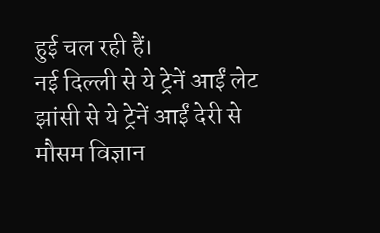हुई चल रही हैं।
नई दिल्ली से ये ट्रेनें आईं लेट
झांसी से ये ट्रेनें आईं देरी से
मौसम विज्ञान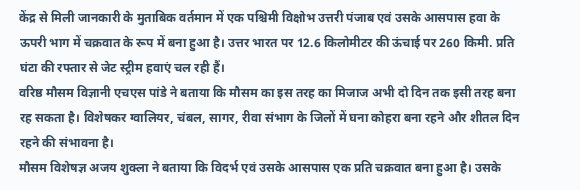केंद्र से मिली जानकारी के मुताबिक वर्तमान में एक पश्चिमी विक्षोभ उत्तरी पंजाब एवं उसके आसपास हवा के ऊपरी भाग में चक्रवात के रूप में बना हुआ है। उत्तर भारत पर 12.6 किलोमीटर की ऊंचाई पर 260 किमी. प्रति घंटा की रफ्तार से जेट स्ट्रीम हवाएं चल रही हैं।
वरिष्ठ मौसम विज्ञानी एचएस पांडे ने बताया कि मौसम का इस तरह का मिजाज अभी दो दिन तक इसी तरह बना रह सकता है। विशेषकर ग्वालियर, चंबल, सागर, रीवा संभाग के जिलों में घना कोहरा बना रहने और शीतल दिन रहने की संभावना है।
मौसम विशेषज्ञ अजय शुक्ला ने बताया कि विदर्भ एवं उसके आसपास एक प्रति चक्रवात बना हुआ है। उसके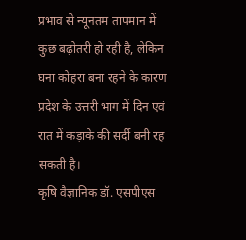प्रभाव से न्यूनतम तापमान में कुछ बढ़ोतरी हो रही है, लेकिन घना कोहरा बना रहने के कारण प्रदेश के उत्तरी भाग में दिन एवं रात में कड़ाके की सर्दी बनी रह सकती है।
कृषि वैज्ञानिक डॉ. एसपीएस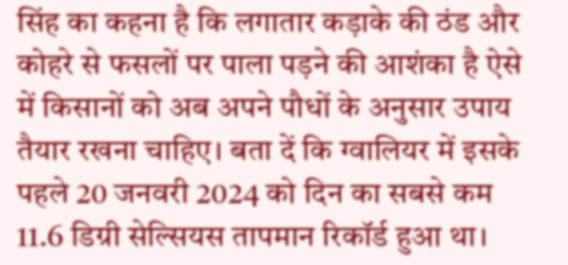सिंह का कहना है कि लगातार कड़ाके की ठंड और कोहरे से फसलों पर पाला पड़ने की आशंका है ऐसे में किसानों को अब अपने पौधों के अनुसार उपाय तैयार रखना चाहिए। बता दें कि ग्वालियर में इसके पहले 20 जनवरी 2024 को दिन का सबसे कम 11.6 डिग्री सेल्सियस तापमान रिकॉर्ड हुआ था।